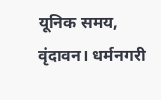यूनिक समय, वृंदावन। धर्मनगरी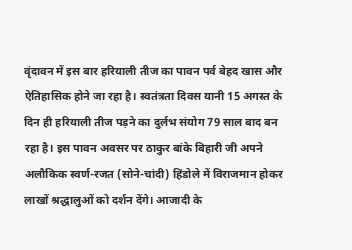वृंदावन में इस बार हरियाली तीज का पावन पर्व बेहद खास और ऐतिहासिक होने जा रहा है। स्वतंत्रता दिवस यानी 15 अगस्त के दिन ही हरियाली तीज पड़ने का दुर्लभ संयोग 79 साल बाद बन रहा है। इस पावन अवसर पर ठाकुर बांके बिहारी जी अपने अलौकिक स्वर्ण-रजत (सोने-चांदी) हिंडोले में विराजमान होकर लाखों श्रद्धालुओं को दर्शन देंगे। आजादी के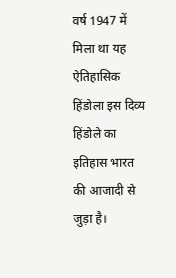वर्ष 1947 में मिला था यह ऐतिहासिक हिंडोला इस दिव्य हिंडोले का इतिहास भारत की आजादी से जुड़ा है।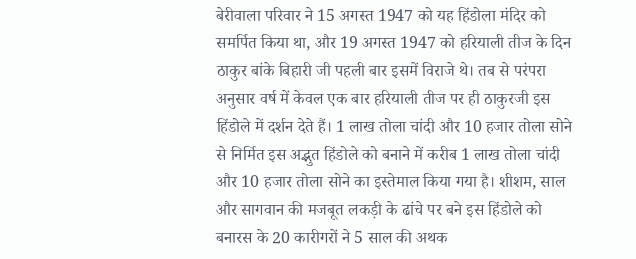बेरीवाला परिवार ने 15 अगस्त 1947 को यह हिंडोला मंदिर को समर्पित किया था, और 19 अगस्त 1947 को हरियाली तीज के दिन ठाकुर बांके बिहारी जी पहली बार इसमें विराजे थे। तब से परंपरा अनुसार वर्ष में केवल एक बार हरियाली तीज पर ही ठाकुरजी इस हिंडोले में दर्शन देते हैं। 1 लाख तोला चांदी और 10 हजार तोला सोने से निर्मित इस अद्भुत हिंडोले को बनाने में करीब 1 लाख तोला चांदी और 10 हजार तोला सोने का इस्तेमाल किया गया है। शीशम, साल और सागवान की मजबूत लकड़ी के ढांचे पर बने इस हिंडोले को बनारस के 20 कारीगरों ने 5 साल की अथक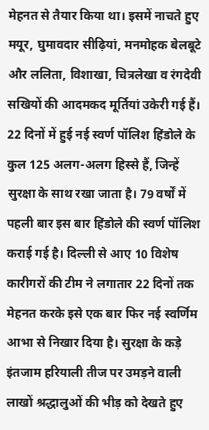मेहनत से तैयार किया था। इसमें नाचते हुए मयूर, घुमावदार सीढ़ियां, मनमोहक बेलबूटे और ललिता, विशाखा, चित्रलेखा व रंगदेवी सखियों की आदमकद मूर्तियां उकेरी गई हैं। 22 दिनों में हुई नई स्वर्ण पॉलिश हिंडोले के कुल 125 अलग-अलग हिस्से हैं, जिन्हें सुरक्षा के साथ रखा जाता है। 79 वर्षों में पहली बार इस बार हिंडोले की स्वर्ण पॉलिश कराई गई है। दिल्ली से आए 10 विशेष कारीगरों की टीम ने लगातार 22 दिनों तक मेहनत करके इसे एक बार फिर नई स्वर्णिम आभा से निखार दिया है। सुरक्षा के कड़े इंतजाम हरियाली तीज पर उमड़ने वाली लाखों श्रद्धालुओं की भीड़ को देखते हुए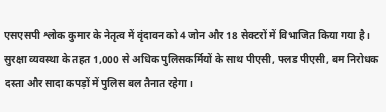एसएसपी श्लोक कुमार के नेतृत्व में वृंदावन को 4 जोन और 18 सेक्टरों में विभाजित किया गया है। सुरक्षा व्यवस्था के तहत 1,000 से अधिक पुलिसकर्मियों के साथ पीएसी, फ्लड पीएसी, बम निरोधक दस्ता और सादा कपड़ों में पुलिस बल तैनात रहेगा।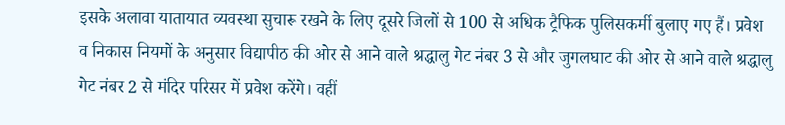इसके अलावा यातायात व्यवस्था सुचारू रखने के लिए दूसरे जिलों से 100 से अधिक ट्रैफिक पुलिसकर्मी बुलाए गए हैं। प्रवेश व निकास नियमों के अनुसार विद्यापीठ की ओर से आने वाले श्रद्धालु गेट नंबर 3 से और जुगलघाट की ओर से आने वाले श्रद्धालु गेट नंबर 2 से मंदिर परिसर में प्रवेश करेंगे। वहीं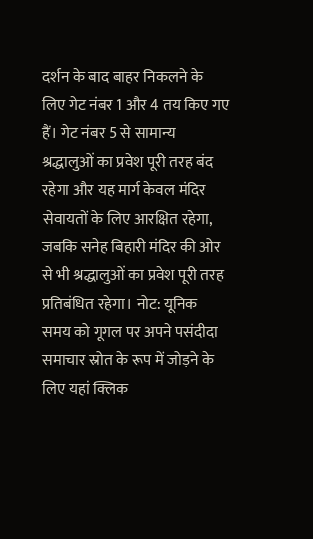दर्शन के बाद बाहर निकलने के लिए गेट नंबर 1 और 4 तय किए गए हैं। गेट नंबर 5 से सामान्य श्रद्धालुओं का प्रवेश पूरी तरह बंद रहेगा और यह मार्ग केवल मंदिर सेवायतों के लिए आरक्षित रहेगा, जबकि सनेह बिहारी मंदिर की ओर से भी श्रद्धालुओं का प्रवेश पूरी तरह प्रतिबंधित रहेगा। नोट: यूनिक समय को गूगल पर अपने पसंदीदा समाचार स्रोत के रूप में जोड़ने के लिए यहां क्लिक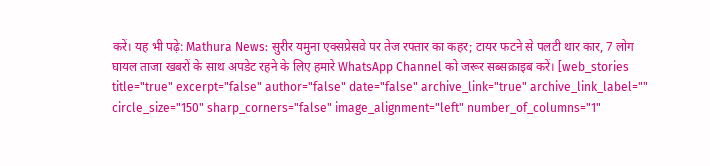करें। यह भी पढ़े: Mathura News: सुरीर यमुना एक्सप्रेसवे पर तेज रफ्तार का कहर; टायर फटने से पलटी थार कार, 7 लोग घायल ताजा खबरों के साथ अपडेट रहने के लिए हमारे WhatsApp Channel को जरूर सब्सक्राइब करें। [web_stories title="true" excerpt="false" author="false" date="false" archive_link="true" archive_link_label="" circle_size="150" sharp_corners="false" image_alignment="left" number_of_columns="1"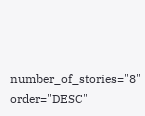number_of_stories="8" order="DESC"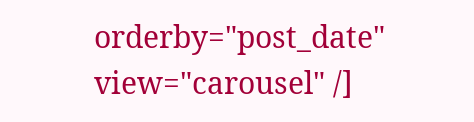orderby="post_date" view="carousel" /]